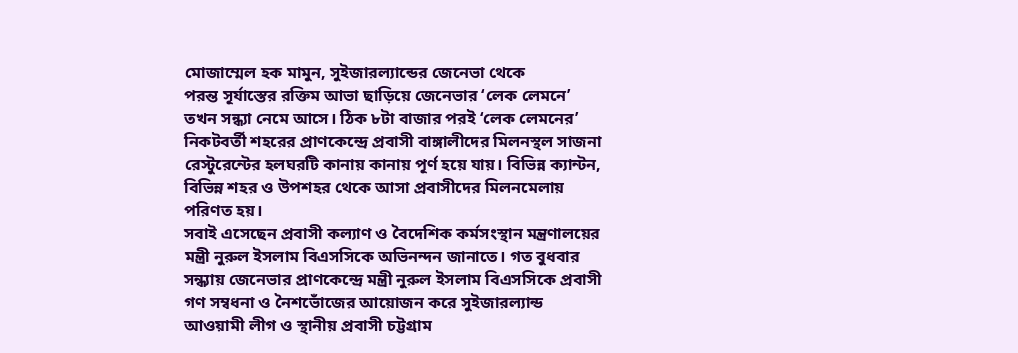মোজাম্মেল হক মামুন, সুইজারল্যান্ডের জেনেভা থেকে
পরন্ত সূর্যাস্তের রক্তিম আভা ছাড়িয়ে জেনেভার ‘লেক লেমনে’ তখন সন্ধ্যা নেমে আসে। ঠিক ৮টা বাজার পরই ‘লেক লেমনের’ নিকটবর্তী শহরের প্রাণকেন্দ্রে প্রবাসী বাঙ্গালীদের মিলনস্থল সাজনা রেস্টুরেন্টের হলঘরটি কানায় কানায় পূর্ণ হয়ে যায়। বিভিন্ন ক্যান্টন, বিভিন্ন শহর ও উপশহর থেকে আসা প্রবাসীদের মিলনমেলায় পরিণত হয়।
সবাই এসেছেন প্রবাসী কল্যাণ ও বৈদেশিক কর্মসংস্থান মন্ত্রণালয়ের মন্ত্রী নুরুল ইসলাম বিএসসিকে অভিনন্দন জানাতে। গত বুধবার সন্ধ্যায় জেনেভার প্রাণকেন্দ্রে মন্ত্রী নুরুল ইসলাম বিএসসিকে প্রবাসী গণ সম্বধনা ও নৈশভোঁজের আয়োজন করে সুইজারল্যান্ড আওয়ামী লীগ ও স্থানীয় প্রবাসী চট্টগ্রাম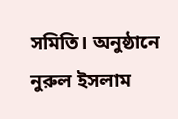সমিতি। অনুষ্ঠানে নুরুল ইসলাম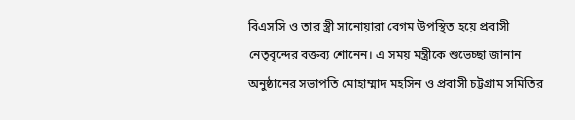বিএসসি ও তার স্ত্রী সানোয়ারা বেগম উপস্থিত হয়ে প্রবাসী নেতৃবৃন্দের বক্তব্য শোনেন। এ সময় মন্ত্রীকে শুভেচ্ছা জানান অনুষ্ঠানের সভাপতি মোহাম্মাদ মহসিন ও প্রবাসী চট্টগ্রাম সমিতির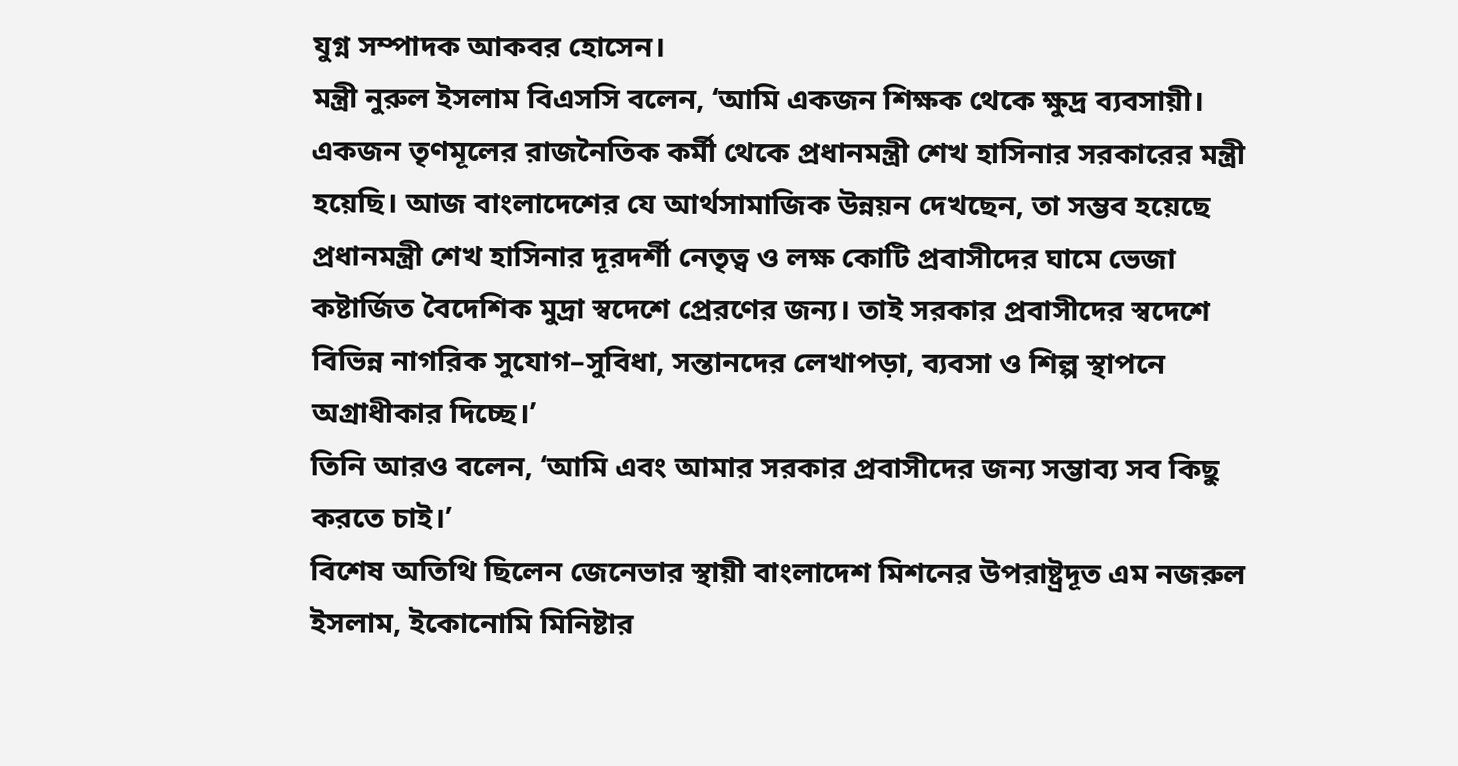যুগ্ন সম্পাদক আকবর হোসেন।
মন্ত্রী নুরুল ইসলাম বিএসসি বলেন, ‘আমি একজন শিক্ষক থেকে ক্ষুদ্র ব্যবসায়ী। একজন তৃণমূলের রাজনৈতিক কর্মী থেকে প্রধানমন্ত্রী শেখ হাসিনার সরকারের মন্ত্রী হয়েছি। আজ বাংলাদেশের যে আর্থসামাজিক উন্নয়ন দেখছেন, তা সম্ভব হয়েছে প্রধানমন্ত্রী শেখ হাসিনার দূরদর্শী নেতৃত্ব ও লক্ষ কোটি প্রবাসীদের ঘামে ভেজা কষ্টার্জিত বৈদেশিক মুদ্রা স্বদেশে প্রেরণের জন্য। তাই সরকার প্রবাসীদের স্বদেশে বিভিন্ন নাগরিক সুযোগ–সুবিধা, সন্তানদের লেখাপড়া, ব্যবসা ও শিল্প স্থাপনে অগ্রাধীকার দিচ্ছে।’
তিনি আরও বলেন, ‘আমি এবং আমার সরকার প্রবাসীদের জন্য সম্ভাব্য সব কিছু করতে চাই।’
বিশেষ অতিথি ছিলেন জেনেভার স্থায়ী বাংলাদেশ মিশনের উপরাষ্ট্রদূত এম নজরুল ইসলাম, ইকোনোমি মিনিষ্টার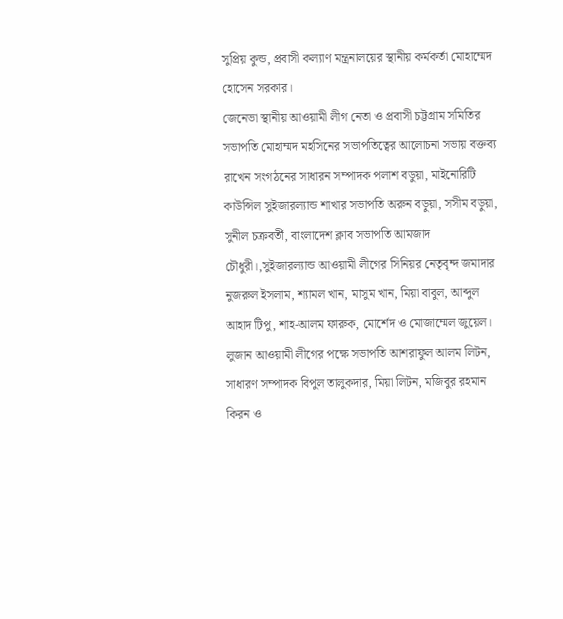সুপ্রিয় কুন্ড, প্রবাসী কল্যাণ মন্ত্রনালয়ের স্থানীয় কর্মকর্তা মোহাম্মেদ হোসেন সরকার।
জেনেভা স্থানীয় আওয়ামী লীগ নেতা ও প্রবাসী চট্টগ্রাম সমিতির সভাপতি মোহাম্মদ মহসিনের সভাপতিত্বের আলোচনা সভায় বক্তব্য রাখেন সংগঠনের সাধারন সম্পাদক পলাশ বডুয়া, মাইনোরিটি কাউন্সিল সুইজারল্যান্ড শাখার সভাপতি অরুন বড়ুয়া, সসীম বড়ুয়া, সুনীল চক্রবর্তী, বাংলাদেশ ক্লাব সভাপতি আমজাদ চৌধুরী।,সুইজারল্যান্ড আওয়ামী লীগের সিনিয়র নেতৃবৃন্দ জমাদার নুজরুল ইসলাম, শ্যামল খান, মাসুম খান, মিয়া বাবুল, আব্দুল আহাদ টিপু, শাহ-আলম ফারুক, মোর্শেদ ও মোজাম্মেল জুয়েল।
লুজান আওয়ামী লীগের পক্ষে সভাপতি আশরাফুল আলম লিটন, সাধারণ সম্পাদক বিপুল তালুকদার, মিয়া লিটন, মজিবুর রহমান কিরন ও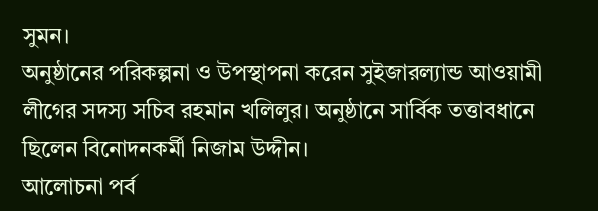সুমন।
অনুষ্ঠানের পরিকল্পনা ও উপস্থাপনা করেন সুইজারল্যান্ড আওয়ামী লীগের সদস্য সচিব রহমান খলিলুর। অনুষ্ঠানে সার্বিক তত্তাবধানে ছিলেন বিনোদনকর্মী নিজাম উদ্দীন।
আলোচনা পর্ব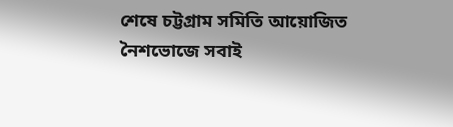শেষে চট্টগ্রাম সমিতি আয়োজিত নৈশভোজে সবাই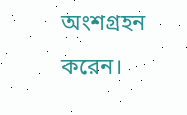অংশগ্রহন করেন।